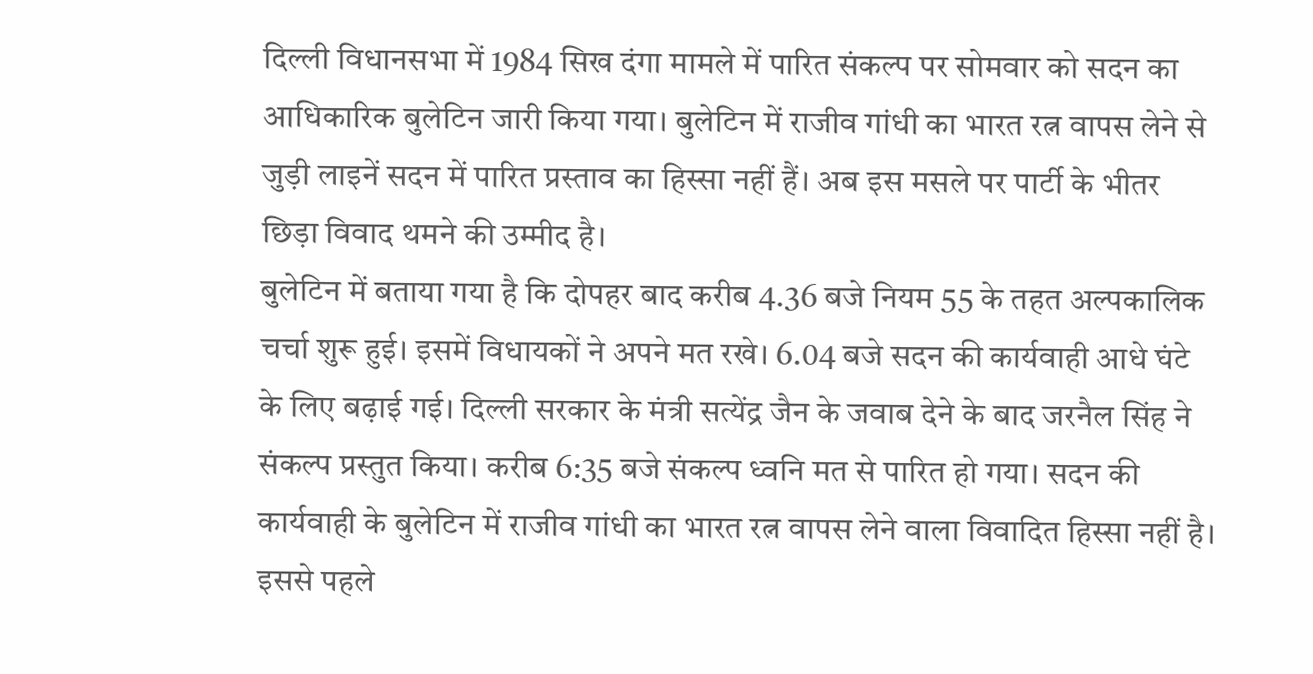दिल्ली विधानसभा में 1984 सिख दंगा मामले में पारित संकल्प पर सोमवार को सदन का आधिकारिक बुलेटिन जारी किया गया। बुलेटिन में राजीव गांधी का भारत रत्न वापस लेने से जुड़ी लाइनें सदन में पारित प्रस्ताव का हिस्सा नहीं हैं। अब इस मसले पर पार्टी के भीतर छिड़ा विवाद थमने की उम्मीद है।
बुलेटिन में बताया गया है कि दोपहर बाद करीब 4.36 बजे नियम 55 के तहत अल्पकालिक चर्चा शुरू हुई। इसमें विधायकों ने अपने मत रखे। 6.04 बजे सदन की कार्यवाही आधे घंटे के लिए बढ़ाई गई। दिल्ली सरकार के मंत्री सत्येंद्र जैन के जवाब देने के बाद जरनैल सिंह ने संकल्प प्रस्तुत किया। करीब 6:35 बजे संकल्प ध्वनि मत से पारित हो गया। सदन की कार्यवाही के बुलेटिन में राजीव गांधी का भारत रत्न वापस लेने वाला विवादित हिस्सा नहीं है।
इससे पहले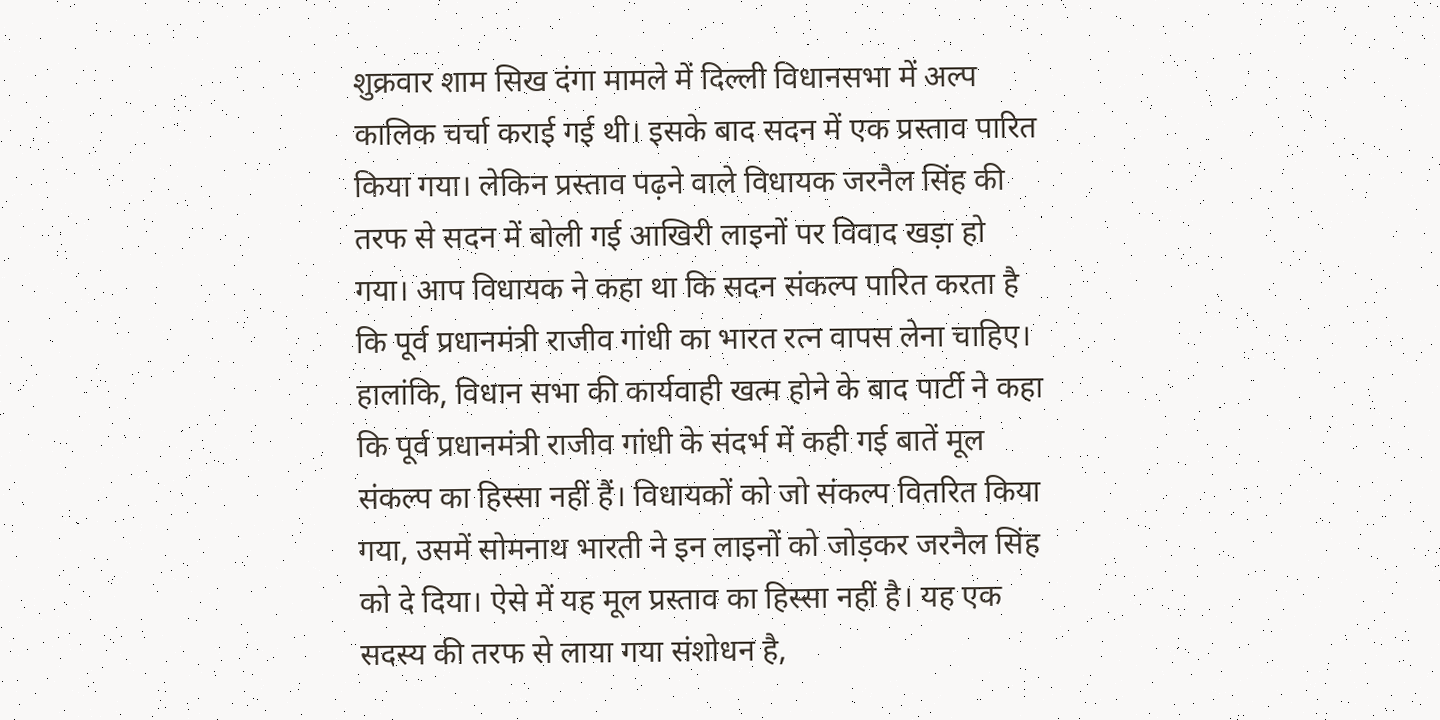शुक्रवार शाम सिख दंगा मामले में दिल्ली विधानसभा में अल्प कालिक चर्चा कराई गई थी। इसके बाद सदन में एक प्रस्ताव पारित किया गया। लेकिन प्रस्ताव पढ़ने वाले विधायक जरनैल सिंह की तरफ से सदन में बोली गई आखिरी लाइनों पर विवाद खड़ा हो गया। आप विधायक ने कहा था कि सदन संकल्प पारित करता है कि पूर्व प्रधानमंत्री राजीव गांधी का भारत रत्न वापस लेना चाहिए।
हालांकि, विधान सभा की कार्यवाही खत्म होने के बाद पार्टी ने कहा कि पूर्व प्रधानमंत्री राजीव गांधी के संदर्भ में कही गई बातें मूल संकल्प का हिस्सा नहीं हैं। विधायकों को जो संकल्प वितरित किया गया, उसमें सोमनाथ भारती ने इन लाइनों को जोड़कर जरनैल सिंह को दे दिया। ऐसे में यह मूल प्रस्ताव का हिस्सा नहीं है। यह एक सदस्य की तरफ से लाया गया संशोधन है,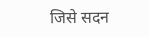जिसे सदन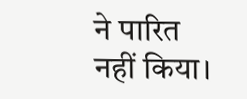ने पारित नहीं किया।